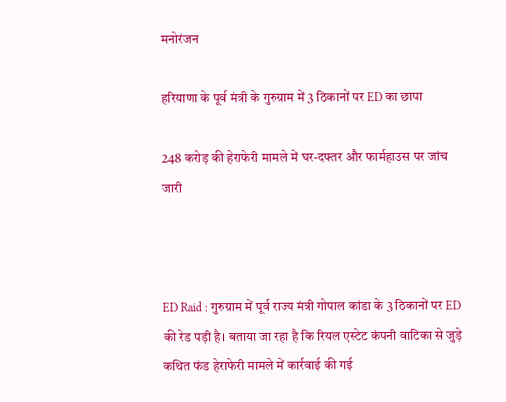मनोरंजन

हरियाणा के पूर्व मंत्री के गुरुग्राम में 3 ठिकानों पर ED का छापा

248 करोड़ की हेराफेरी मामले में घर-दफ्तर और फार्महाउस पर जांच जारी



ED Raid : गुरुग्राम में पूर्व राज्य मंत्री गोपाल कांडा के 3 ठिकानों पर ED की रेड पड़ी है। बताया जा रहा है कि रियल एस्टेट कंपनी वाटिका से जुड़े कथित फंड हेराफेरी मामले में कार्रवाई की गई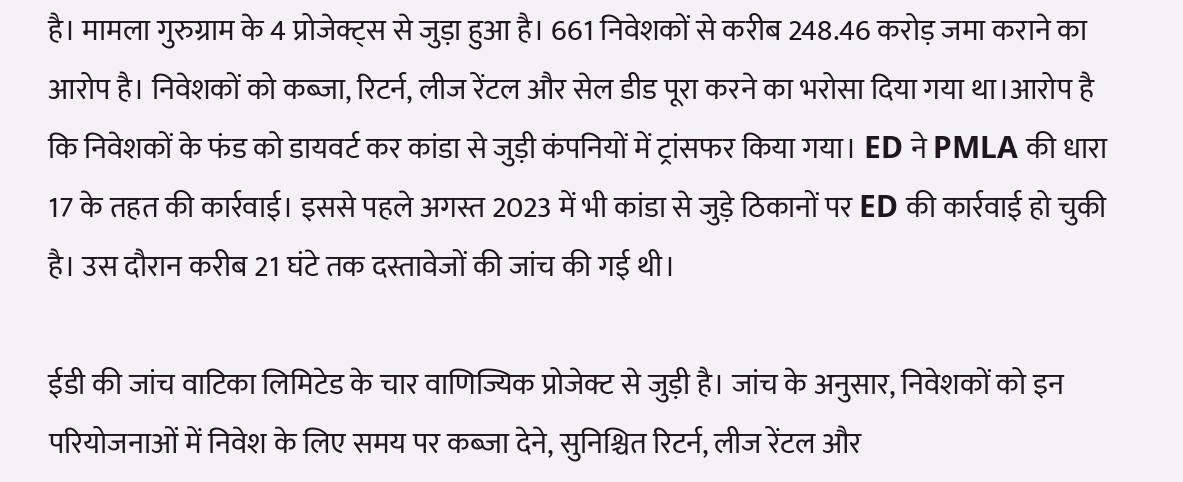है। मामला गुरुग्राम के 4 प्रोजेक्ट्स से जुड़ा हुआ है। 661 निवेशकों से करीब 248.46 करोड़ जमा कराने का आरोप है। निवेशकों को कब्जा, रिटर्न, लीज रेंटल और सेल डीड पूरा करने का भरोसा दिया गया था।आरोप है कि निवेशकों के फंड को डायवर्ट कर कांडा से जुड़ी कंपनियों में ट्रांसफर किया गया। ED ने PMLA की धारा 17 के तहत की कार्रवाई। इससे पहले अगस्त 2023 में भी कांडा से जुड़े ठिकानों पर ED की कार्रवाई हो चुकी है। उस दौरान करीब 21 घंटे तक दस्तावेजों की जांच की गई थी।

ईडी की जांच वाटिका लिमिटेड के चार वाणिज्यिक प्रोजेक्ट से जुड़ी है। जांच के अनुसार, निवेशकों को इन परियोजनाओं में निवेश के लिए समय पर कब्जा देने, सुनिश्चित रिटर्न, लीज रेंटल और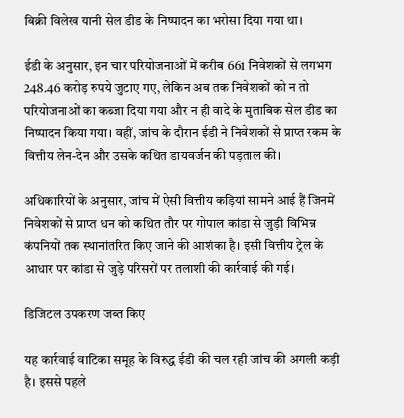बिक्री विलेख यानी सेल डीड के निष्पादन का भरोसा दिया गया था।

ईडी के अनुसार, इन चार परियोजनाओं में करीब 661 निवेशकों से लगभग 248.46 करोड़ रुपये जुटाए गए, लेकिन अब तक निवेशकों को न तो परियोजनाओं का कब्जा दिया गया और न ही वादे के मुताबिक सेल डीड का निष्पादन किया गया। वहीं, जांच के दौरान ईडी ने निवेशकों से प्राप्त रकम के वित्तीय लेन-देन और उसके कथित डायवर्जन की पड़ताल की।

अधिकारियों के अनुसार, जांच में ऐसी वित्तीय कड़ियां सामने आई हैं जिनमें निवेशकों से प्राप्त धन को कथित तौर पर गोपाल कांडा से जुड़ी विभिन्न कंपनियों तक स्थानांतरित किए जाने की आशंका है। इसी वित्तीय ट्रेल के आधार पर कांडा से जुड़े परिसरों पर तलाशी की कार्रवाई की गई।

डिजिटल उपकरण जब्त किए

यह कार्रवाई वाटिका समूह के विरुद्ध ईडी की चल रही जांच की अगली कड़ी है। इससे पहले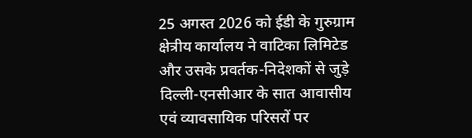25 अगस्त 2026 को ईडी के गुरुग्राम क्षेत्रीय कार्यालय ने वाटिका लिमिटेड और उसके प्रवर्तक-निदेशकों से जुड़े दिल्ली-एनसीआर के सात आवासीय एवं व्यावसायिक परिसरों पर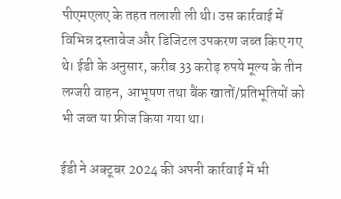पीएमएलए के तहत तलाशी ली थी। उस कार्रवाई में विभिन्न दस्तावेज और डिजिटल उपकरण जब्त किए गए थे। ईडी के अनुसार, करीब 33 करोड़ रुपये मूल्य के तीन लग्जरी वाहन, आभूषण तथा बैंक खातों/प्रतिभूतियों को भी जब्त या फ्रीज किया गया था।

ईडी ने अक्टूबर 2024 की अपनी कार्रवाई में भी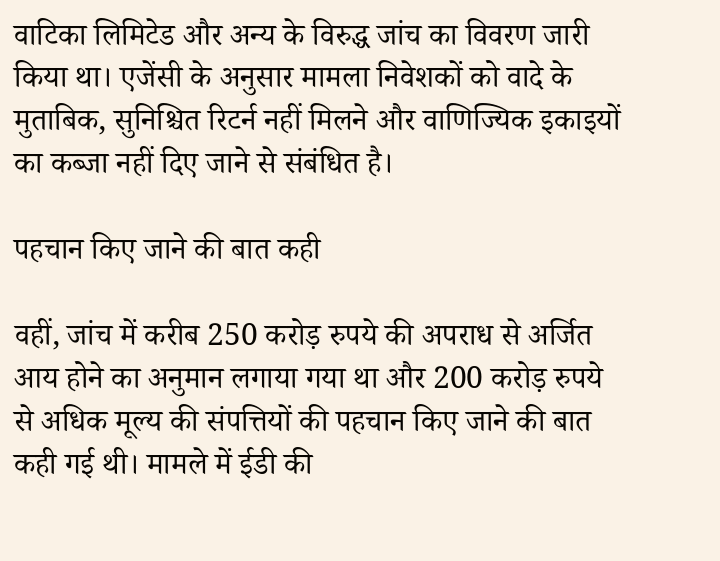वाटिका लिमिटेड और अन्य के विरुद्ध जांच का विवरण जारी किया था। एजेंसी के अनुसार मामला निवेशकों को वादे के मुताबिक, सुनिश्चित रिटर्न नहीं मिलने और वाणिज्यिक इकाइयों का कब्जा नहीं दिए जाने से संबंधित है।

पहचान किए जाने की बात कही

वहीं, जांच में करीब 250 करोड़ रुपये की अपराध से अर्जित आय होने का अनुमान लगाया गया था और 200 करोड़ रुपये से अधिक मूल्य की संपत्तियों की पहचान किए जाने की बात कही गई थी। मामले में ईडी की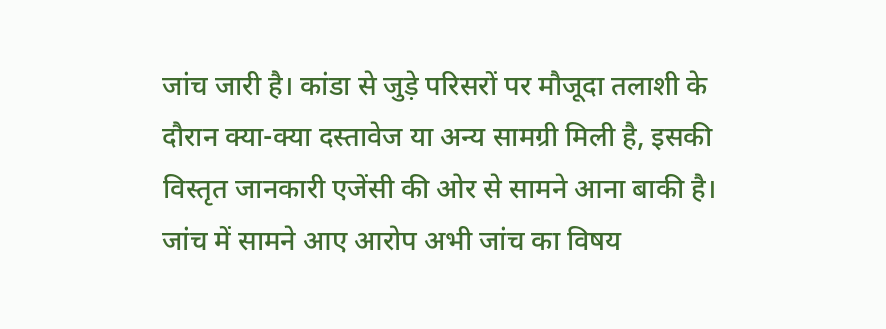जांच जारी है। कांडा से जुड़े परिसरों पर मौजूदा तलाशी के दौरान क्या-क्या दस्तावेज या अन्य सामग्री मिली है, इसकी विस्तृत जानकारी एजेंसी की ओर से सामने आना बाकी है। जांच में सामने आए आरोप अभी जांच का विषय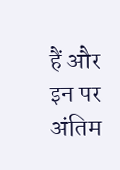हैं और इन पर अंतिम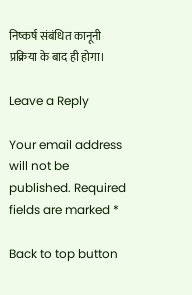निष्कर्ष संबंधित कानूनी प्रक्रिया के बाद ही होगा।

Leave a Reply

Your email address will not be published. Required fields are marked *

Back to top button